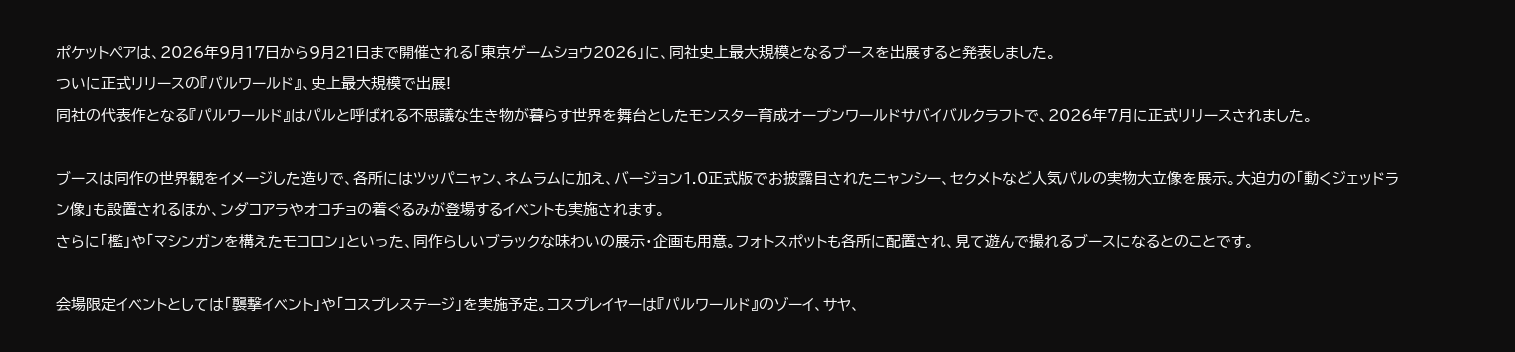ポケットペアは、2026年9月17日から9月21日まで開催される「東京ゲームショウ2026」に、同社史上最大規模となるブースを出展すると発表しました。
ついに正式リリースの『パルワールド』、史上最大規模で出展!
同社の代表作となる『パルワールド』はパルと呼ばれる不思議な生き物が暮らす世界を舞台としたモンスター育成オープンワールドサバイバルクラフトで、2026年7月に正式リリースされました。

ブースは同作の世界観をイメージした造りで、各所にはツッパニャン、ネムラムに加え、バージョン1.0正式版でお披露目されたニャンシー、セクメトなど人気パルの実物大立像を展示。大迫力の「動くジェッドラン像」も設置されるほか、ンダコアラやオコチョの着ぐるみが登場するイベントも実施されます。
さらに「檻」や「マシンガンを構えたモコロン」といった、同作らしいブラックな味わいの展示・企画も用意。フォトスポットも各所に配置され、見て遊んで撮れるブースになるとのことです。

会場限定イベントとしては「襲撃イベント」や「コスプレステージ」を実施予定。コスプレイヤーは『パルワールド』のゾーイ、サヤ、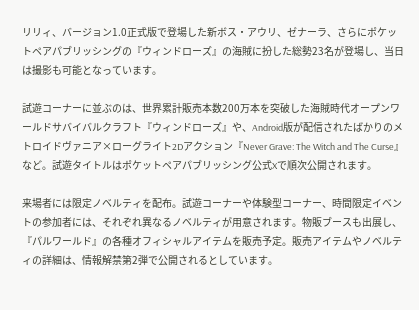リリィ、バージョン1.0正式版で登場した新ボス・アウリ、ゼナーラ、さらにポケットペアパブリッシングの『ウィンドローズ』の海賊に扮した総勢23名が登場し、当日は撮影も可能となっています。

試遊コーナーに並ぶのは、世界累計販売本数200万本を突破した海賊時代オープンワールドサバイバルクラフト『ウィンドローズ』や、Android版が配信されたばかりのメトロイドヴァニア×ローグライト2Dアクション『Never Grave: The Witch and The Curse』など。試遊タイトルはポケットペアパブリッシング公式Xで順次公開されます。

来場者には限定ノベルティを配布。試遊コーナーや体験型コーナー、時間限定イベントの参加者には、それぞれ異なるノベルティが用意されます。物販ブースも出展し、『パルワールド』の各種オフィシャルアイテムを販売予定。販売アイテムやノベルティの詳細は、情報解禁第2弾で公開されるとしています。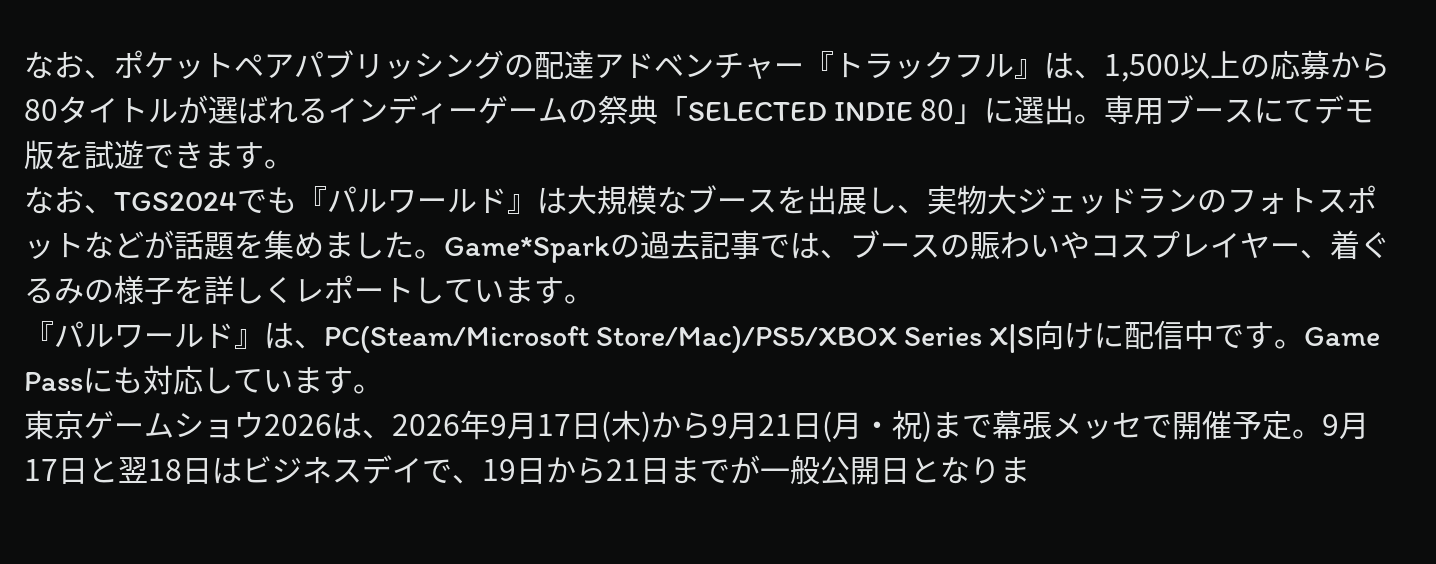なお、ポケットペアパブリッシングの配達アドベンチャー『トラックフル』は、1,500以上の応募から80タイトルが選ばれるインディーゲームの祭典「SELECTED INDIE 80」に選出。専用ブースにてデモ版を試遊できます。
なお、TGS2024でも『パルワールド』は大規模なブースを出展し、実物大ジェッドランのフォトスポットなどが話題を集めました。Game*Sparkの過去記事では、ブースの賑わいやコスプレイヤー、着ぐるみの様子を詳しくレポートしています。
『パルワールド』は、PC(Steam/Microsoft Store/Mac)/PS5/XBOX Series X|S向けに配信中です。Game Passにも対応しています。
東京ゲームショウ2026は、2026年9月17日(木)から9月21日(月・祝)まで幕張メッセで開催予定。9月17日と翌18日はビジネスデイで、19日から21日までが一般公開日となりま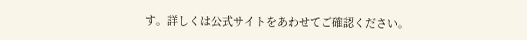す。詳しくは公式サイトをあわせてご確認ください。